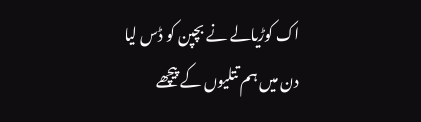اک کوڑیالے نے بچپن کو ڈس لیا
دن میں ہم تتلیوں کے پیچھے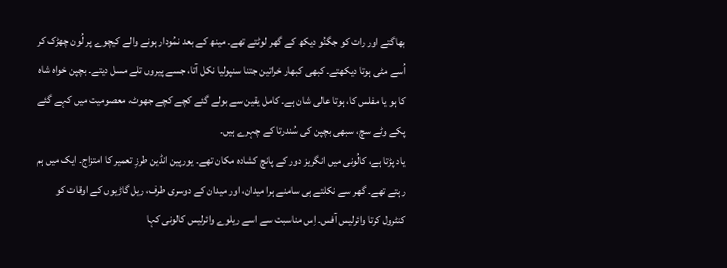بھاگتے اور رات کو جگنُو دیکھ کے گھر لوٹتے تھے۔ مینھ کے بعد نمُودار ہونے والے کیچوے پر لُون چھڑک کر اُسے مٹی ہوتا دیکھتے۔ کبھی کبھار خراتین جتنا سنپولیا نکل آتا، جسے پیروں تلے مسل دیتے۔ بچپن خواہ شاہ کا ہو یا مفلس کا، ہوتا عالی شان ہے۔ کامل یقین سے بولے گئے کچے کچے جھوٹ، معصومیت میں کہے گئے پکے وٹے سچ، سبھی بچپن کی سُندرتا کے چہرے ہیں۔
یاد پڑتا ہے، کالُونی میں انگریز دور کے پانچ کشادہ مکان تھے۔ یورپین انڈین طرزِ تعمیر کا امتزاج۔ ایک میں ہم رہتے تھے۔ گھر سے نکلتے ہی سامنے ہرا میدان، اور میدان کے دوسری طرف، ریل گاڑیوں کے اوقات کو کنٹرول کرتا وائرلیس آفس۔ اِس مناسبت سے اسے ریلوے وائرلیس کالونی کہا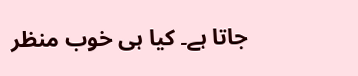جاتا ہے۔ کیا ہی خوب منظر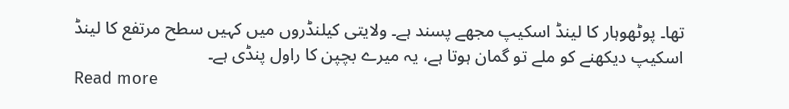تھا۔ پوٹھوہار کا لینڈ اسکیپ مجھے پسند ہے۔ ولایتی کیلنڈروں میں کہیں سطح مرتفع کا لینڈ اسکیپ دیکھنے کو ملے تو گمان ہوتا ہے، یہ میرے بچپن کا راول پنڈی ہے۔
Read more